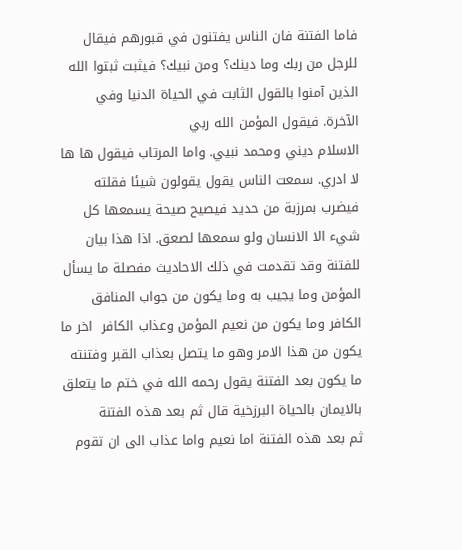فاما الفتنة فان الناس يفتنون في قبورهم فيقال للرجل من ربك وما دينك؟ ومن نبيك؟ فيثبت ثبتوا الله الذين آمنوا بالقول الثابت في الحياة الدنيا وفي الآخرة. فيقول المؤمن الله ربي
الاسلام ديني ومحمد نبيي. واما المرتاب فيقول ها ها لا ادري. سمعت الناس يقول يقولون شيئا فقلته فيضرب بمرزبة من حديد فيصيح صيحة يسمعها كل شيء الا الانسان ولو سمعها لصعق. اذا هذا بيان للفتنة وقد تقدمت في ذلك الاحاديث مفصلة ما يسأل
المؤمن وما يجيب به وما يكون من جواب المنافق الكافر وما يكون من نعيم المؤمن وعذاب الكافر  اخر ما يكون من هذا الامر وهو ما يتصل بعذاب القبر وفتنته ما يكون بعد الفتنة يقول رحمه الله في ختم ما يتعلق بالايمان بالحياة البرزخية قال ثم بعد هذه الفتنة
ثم بعد هذه الفتنة اما نعيم واما عذاب الى ان تقوم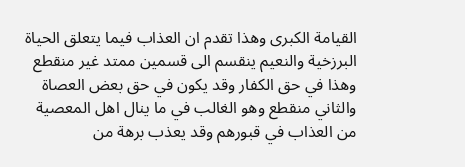القيامة الكبرى وهذا تقدم ان العذاب فيما يتعلق الحياة البرزخية والنعيم ينقسم الى قسمين ممتد غير منقطع وهذا في حق الكفار وقد يكون في حق بعض العصاة
والثاني منقطع وهو الغالب في ما ينال اهل المعصية من العذاب في قبورهم وقد يعذب برهة من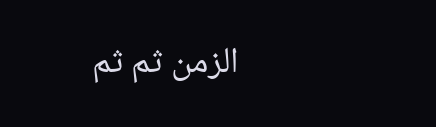الزمن ثم ثم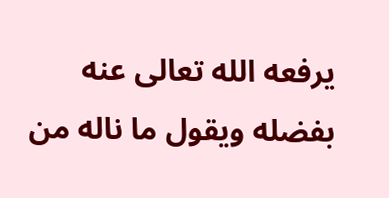يرفعه الله تعالى عنه بفضله ويقول ما ناله من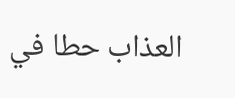العذاب حطا في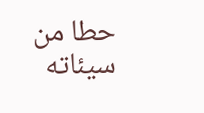حطا من سيئاته